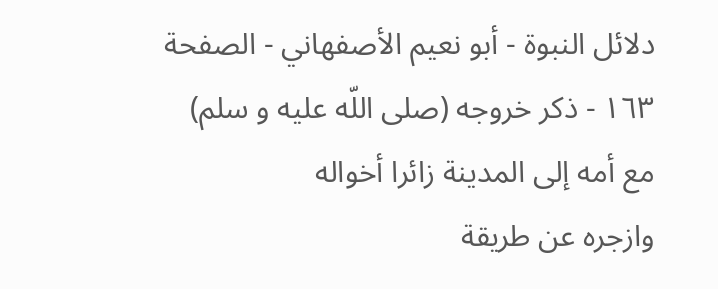دلائل النبوة - أبو نعيم الأصفهاني - الصفحة ١٦٣ - ذكر خروجه (صلى اللّه عليه و سلم) مع أمه إلى المدينة زائرا أخواله
وازجره عن طريقة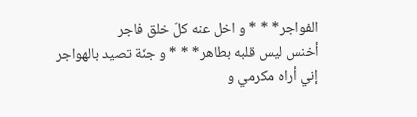الفواجر* * * و اخل عنه كلّ خلق فاجر
أخنس ليس قلبه بطاهر* * * و جنّة تصيد بالهواجر
إني أراه مكرمي و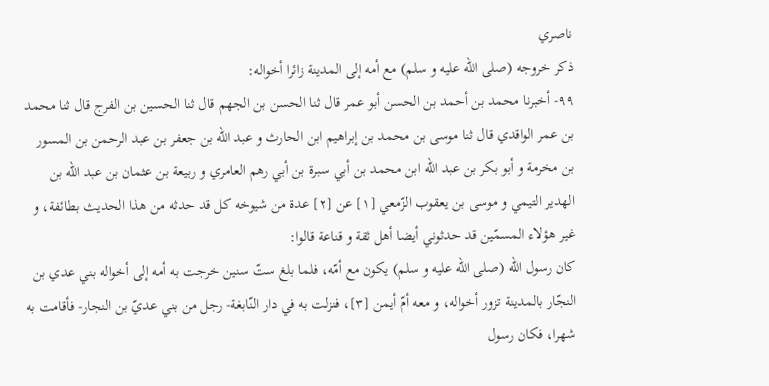ناصري
ذكر خروجه (صلى اللّه عليه و سلم) مع أمه إلى المدينة زائرا أخواله:
٩٩- أخبرنا محمد بن أحمد بن الحسن أبو عمر قال ثنا الحسن بن الجهم قال ثنا الحسين بن الفرج قال ثنا محمد بن عمر الواقدي قال ثنا موسى بن محمد بن إبراهيم ابن الحارث و عبد اللّه بن جعفر بن عبد الرحمن بن المسور بن مخرمة و أبو بكر بن عبد اللّه ابن محمد بن أبي سبرة بن أبي رهم العامري و ربيعة بن عثمان بن عبد اللّه بن الهدير التيمي و موسى بن يعقوب الزّمعي [١] عن [٢] عدة من شيوخه كل قد حدثه من هذا الحديث بطائفة، و غير هؤلاء المسمّين قد حدثوني أيضا أهل ثقة و قناعة قالوا:
كان رسول اللّه (صلى اللّه عليه و سلم) يكون مع أمّه، فلما بلغ ستّ سنين خرجت به أمه إلى أخواله بني عدي بن النجّار بالمدينة تزور أخواله، و معه أمّ أيمن [٣]، فنزلت به في دار النّابغة- رجل من بني عديّ بن النجار- فأقامت به شهرا، فكان رسول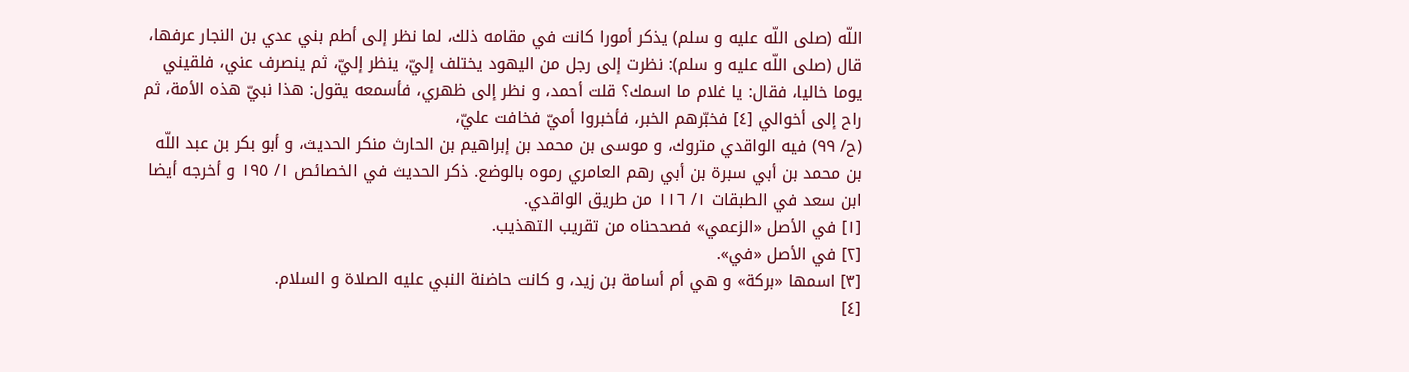اللّه (صلى اللّه عليه و سلم) يذكر أمورا كانت في مقامه ذلك، لما نظر إلى أطم بني عدي بن النجار عرفها، قال (صلى اللّه عليه و سلم): نظرت إلى رجل من اليهود يختلف إليّ، ينظر إليّ، ثم ينصرف عني، فلقيني يوما خاليا، فقال: يا غلام ما اسمك؟ قلت أحمد، و نظر إلى ظهري، فأسمعه يقول: هذا نبيّ هذه الأمة، ثم راح إلى أخوالي [٤] فخبّرهم الخبر، فأخبروا أميّ فخافت عليّ،
(ح/ ٩٩) فيه الواقدي متروك، و موسى بن محمد بن إبراهيم بن الحارث منكر الحديث، و أبو بكر بن عبد اللّه بن محمد بن أبي سبرة بن أبي رهم العامري رموه بالوضع. ذكر الحديث في الخصائص ١/ ١٩٥ و أخرجه أيضا ابن سعد في الطبقات ١/ ١١٦ من طريق الواقدي.
[١] في الأصل «الزعمي» فصححناه من تقريب التهذيب.
[٢] في الأصل «في».
[٣] اسمها «بركة» و هي أم أسامة بن زيد، و كانت حاضنة النبي عليه الصلاة و السلام.
[٤]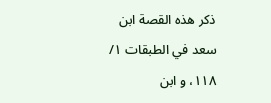ذكر هذه القصة ابن سعد في الطبقات ١/ ١١٨، و ابن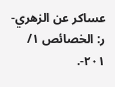عساكر عن الزهري- ر: الخصائص ١/ ٢٠١-.